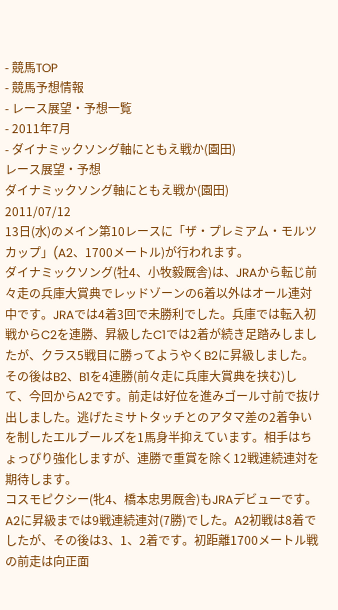- 競馬TOP
- 競馬予想情報
- レース展望・予想一覧
- 2011年7月
- ダイナミックソング軸にともえ戦か(園田)
レース展望・予想
ダイナミックソング軸にともえ戦か(園田)
2011/07/12
13日(水)のメイン第10レースに「ザ・プレミアム・モルツカップ」(A2、1700メートル)が行われます。
ダイナミックソング(牡4、小牧毅厩舎)は、JRAから転じ前々走の兵庫大賞典でレッドゾーンの6着以外はオール連対中です。JRAでは4着3回で未勝利でした。兵庫では転入初戦からC2を連勝、昇級したC1では2着が続き足踏みしましたが、クラス5戦目に勝ってようやくB2に昇級しました。その後はB2、B1を4連勝(前々走に兵庫大賞典を挟む)して、今回からA2です。前走は好位を進みゴール寸前で抜け出しました。逃げたミサトタッチとのアタマ差の2着争いを制したエルブールズを1馬身半抑えています。相手はちょっぴり強化しますが、連勝で重賞を除く12戦連続連対を期待します。
コスモピクシー(牝4、橋本忠男厩舎)もJRAデビューです。A2に昇級までは9戦連続連対(7勝)でした。A2初戦は8着でしたが、その後は3、1、2着です。初距離1700メートル戦の前走は向正面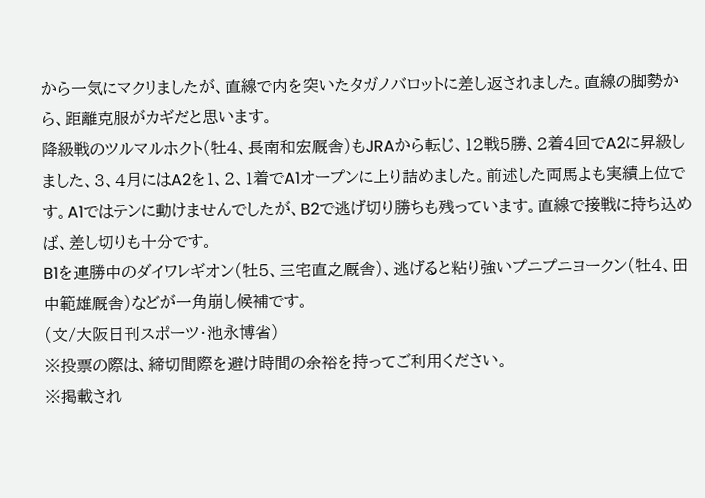から一気にマクリましたが、直線で内を突いたタガノバロットに差し返されました。直線の脚勢から、距離克服がカギだと思います。
降級戦のツルマルホクト(牡4、長南和宏厩舎)もJRAから転じ、12戦5勝、2着4回でA2に昇級しました、3、4月にはA2を1、2、1着でA1オープンに上り詰めました。前述した両馬よも実績上位です。A1ではテンに動けませんでしたが、B2で逃げ切り勝ちも残っています。直線で接戦に持ち込めば、差し切りも十分です。
B1を連勝中のダイワレギオン(牡5、三宅直之厩舎)、逃げると粘り強いプニプニヨークン(牡4、田中範雄厩舎)などが一角崩し候補です。
(文/大阪日刊スポーツ・池永博省)
※投票の際は、締切間際を避け時間の余裕を持ってご利用ください。
※掲載され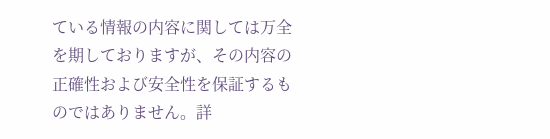ている情報の内容に関しては万全を期しておりますが、その内容の正確性および安全性を保証するものではありません。詳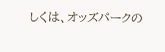しくは、オッズパークの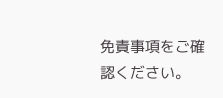免責事項をご確認ください。